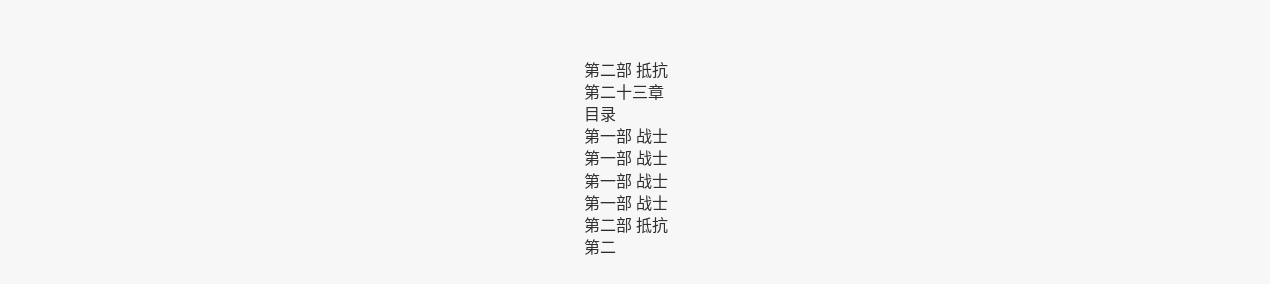第二部 抵抗
第二十三章
目录
第一部 战士
第一部 战士
第一部 战士
第一部 战士
第二部 抵抗
第二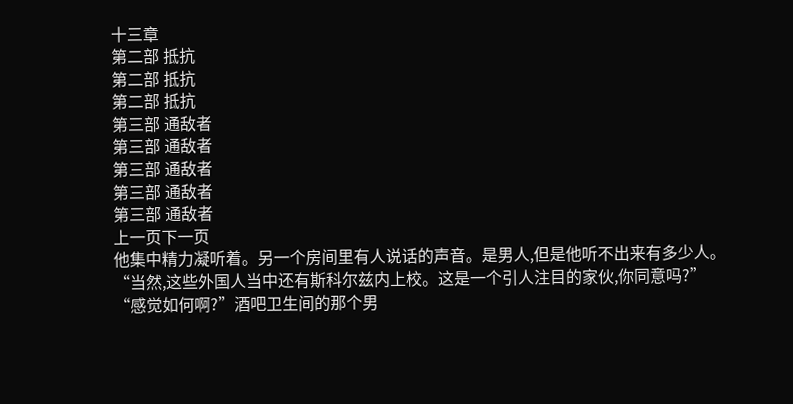十三章
第二部 抵抗
第二部 抵抗
第二部 抵抗
第三部 通敌者
第三部 通敌者
第三部 通敌者
第三部 通敌者
第三部 通敌者
上一页下一页
他集中精力凝听着。另一个房间里有人说话的声音。是男人,但是他听不出来有多少人。
“当然,这些外国人当中还有斯科尔兹内上校。这是一个引人注目的家伙,你同意吗?”
“感觉如何啊?”酒吧卫生间的那个男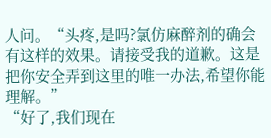人问。“头疼,是吗?氯仿麻醉剂的确会有这样的效果。请接受我的道歉。这是把你安全弄到这里的唯一办法,希望你能理解。”
“好了,我们现在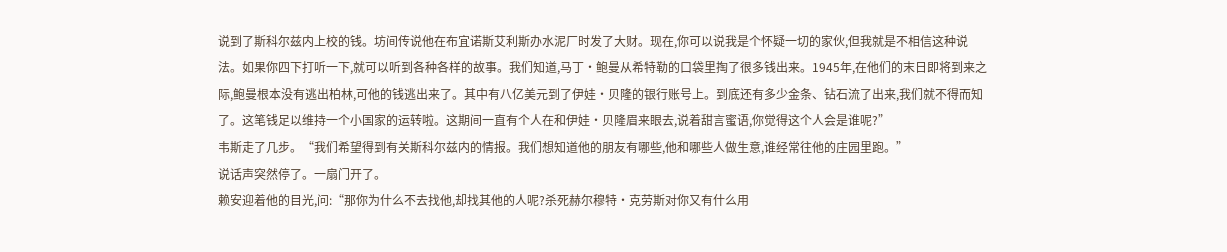说到了斯科尔兹内上校的钱。坊间传说他在布宜诺斯艾利斯办水泥厂时发了大财。现在,你可以说我是个怀疑一切的家伙,但我就是不相信这种说法。如果你四下打听一下,就可以听到各种各样的故事。我们知道,马丁·鲍曼从希特勒的口袋里掏了很多钱出来。1945年,在他们的末日即将到来之际,鲍曼根本没有逃出柏林,可他的钱逃出来了。其中有八亿美元到了伊娃·贝隆的银行账号上。到底还有多少金条、钻石流了出来,我们就不得而知了。这笔钱足以维持一个小国家的运转啦。这期间一直有个人在和伊娃·贝隆眉来眼去,说着甜言蜜语,你觉得这个人会是谁呢?”
韦斯走了几步。“我们希望得到有关斯科尔兹内的情报。我们想知道他的朋友有哪些,他和哪些人做生意,谁经常往他的庄园里跑。”
说话声突然停了。一扇门开了。
赖安迎着他的目光,问:“那你为什么不去找他,却找其他的人呢?杀死赫尔穆特·克劳斯对你又有什么用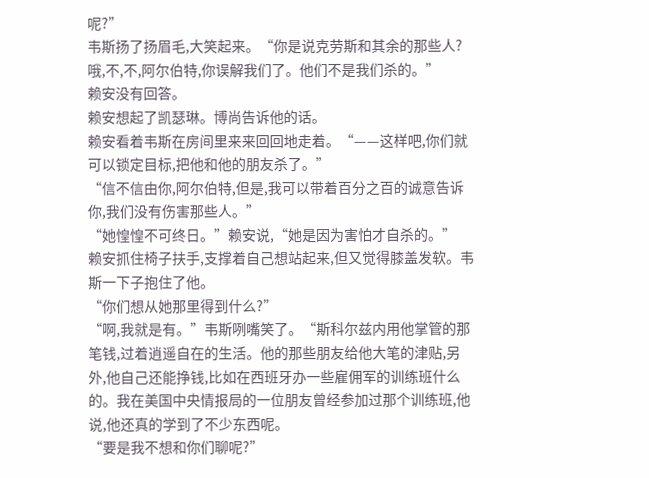呢?”
韦斯扬了扬眉毛,大笑起来。“你是说克劳斯和其余的那些人?哦,不,不,阿尔伯特,你误解我们了。他们不是我们杀的。”
赖安没有回答。
赖安想起了凯瑟琳。博尚告诉他的话。
赖安看着韦斯在房间里来来回回地走着。“——这样吧,你们就可以锁定目标,把他和他的朋友杀了。”
“信不信由你,阿尔伯特,但是,我可以带着百分之百的诚意告诉你,我们没有伤害那些人。”
“她惶惶不可终日。”赖安说,“她是因为害怕才自杀的。”
赖安抓住椅子扶手,支撑着自己想站起来,但又觉得膝盖发软。韦斯一下子抱住了他。
“你们想从她那里得到什么?”
“啊,我就是有。”韦斯咧嘴笑了。“斯科尔兹内用他掌管的那笔钱,过着逍遥自在的生活。他的那些朋友给他大笔的津贴,另外,他自己还能挣钱,比如在西班牙办一些雇佣军的训练班什么的。我在美国中央情报局的一位朋友曾经参加过那个训练班,他说,他还真的学到了不少东西呢。
“要是我不想和你们聊呢?”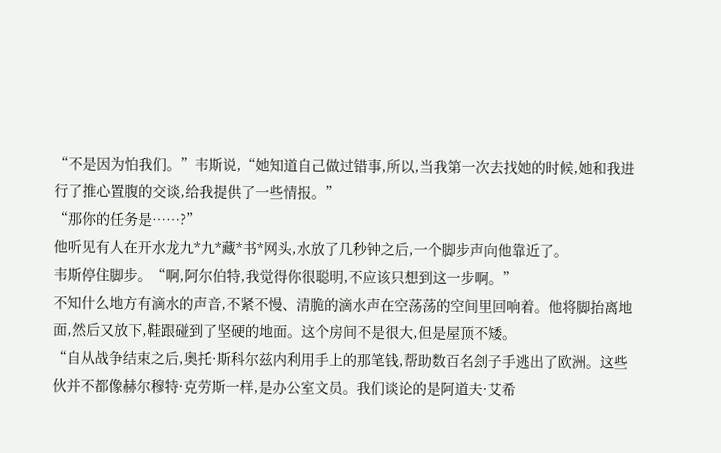“不是因为怕我们。”韦斯说,“她知道自己做过错事,所以,当我第一次去找她的时候,她和我进行了推心置腹的交谈,给我提供了一些情报。”
“那你的任务是……?”
他听见有人在开水龙九*九*藏*书*网头,水放了几秒钟之后,一个脚步声向他靠近了。
韦斯停住脚步。“啊,阿尔伯特,我觉得你很聪明,不应该只想到这一步啊。”
不知什么地方有滴水的声音,不紧不慢、清脆的滴水声在空荡荡的空间里回响着。他将脚抬离地面,然后又放下,鞋跟碰到了坚硬的地面。这个房间不是很大,但是屋顶不矮。
“自从战争结束之后,奥托·斯科尔兹内利用手上的那笔钱,帮助数百名刽子手逃出了欧洲。这些伙并不都像赫尔穆特·克劳斯一样,是办公室文员。我们谈论的是阿道夫·艾希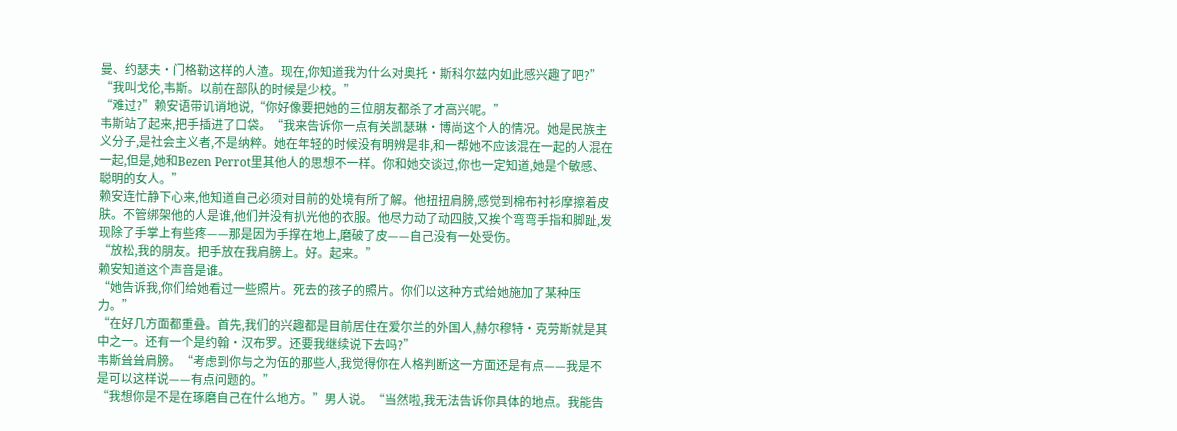曼、约瑟夫·门格勒这样的人渣。现在,你知道我为什么对奥托·斯科尔兹内如此感兴趣了吧?”
“我叫戈伦,韦斯。以前在部队的时候是少校。”
“难过?”赖安语带讥诮地说,“你好像要把她的三位朋友都杀了才高兴呢。”
韦斯站了起来,把手插进了口袋。“我来告诉你一点有关凯瑟琳·博尚这个人的情况。她是民族主义分子,是社会主义者,不是纳粹。她在年轻的时候没有明辨是非,和一帮她不应该混在一起的人混在一起,但是,她和Bezen Perrot里其他人的思想不一样。你和她交谈过,你也一定知道,她是个敏感、聪明的女人。”
赖安连忙静下心来,他知道自己必须对目前的处境有所了解。他扭扭肩膀,感觉到棉布衬衫摩擦着皮肤。不管绑架他的人是谁,他们并没有扒光他的衣服。他尽力动了动四肢,又挨个弯弯手指和脚趾,发现除了手掌上有些疼——那是因为手撑在地上,磨破了皮——自己没有一处受伤。
“放松,我的朋友。把手放在我肩膀上。好。起来。”
赖安知道这个声音是谁。
“她告诉我,你们给她看过一些照片。死去的孩子的照片。你们以这种方式给她施加了某种压力。”
“在好几方面都重叠。首先,我们的兴趣都是目前居住在爱尔兰的外国人,赫尔穆特·克劳斯就是其中之一。还有一个是约翰·汉布罗。还要我继续说下去吗?”
韦斯耸耸肩膀。“考虑到你与之为伍的那些人,我觉得你在人格判断这一方面还是有点——我是不是可以这样说——有点问题的。”
“我想你是不是在琢磨自己在什么地方。”男人说。“当然啦,我无法告诉你具体的地点。我能告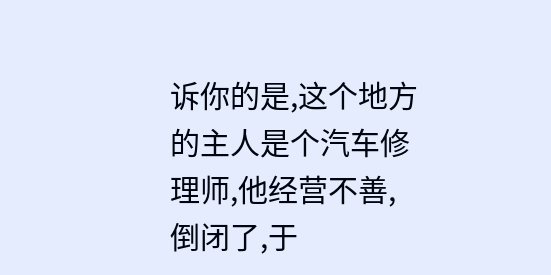诉你的是,这个地方的主人是个汽车修理师,他经营不善,倒闭了,于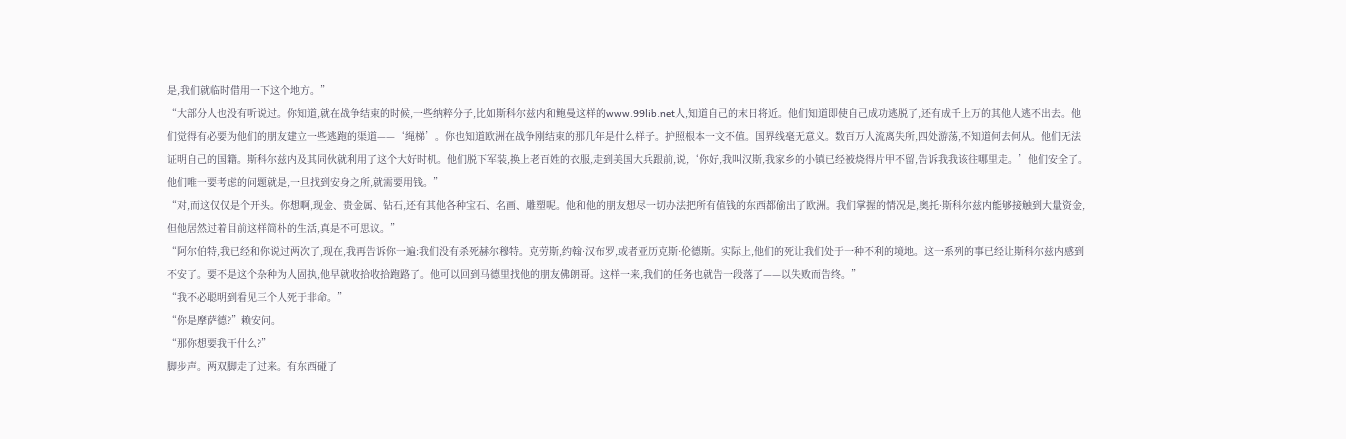是,我们就临时借用一下这个地方。”
“大部分人也没有听说过。你知道,就在战争结束的时候,一些纳粹分子,比如斯科尔兹内和鲍曼这样的www.99lib.net人,知道自己的末日将近。他们知道即使自己成功逃脱了,还有成千上万的其他人逃不出去。他们觉得有必要为他们的朋友建立一些逃跑的渠道——‘绳梯’。你也知道欧洲在战争刚结束的那几年是什么样子。护照根本一文不值。国界线毫无意义。数百万人流离失所,四处游荡,不知道何去何从。他们无法证明自己的国籍。斯科尔兹内及其同伙就利用了这个大好时机。他们脱下军装,换上老百姓的衣服,走到美国大兵跟前,说,‘你好,我叫汉斯,我家乡的小镇已经被烧得片甲不留,告诉我我该往哪里走。’他们安全了。他们唯一要考虑的问题就是,一旦找到安身之所,就需要用钱。”
“对,而这仅仅是个开头。你想啊,现金、贵金属、钻石,还有其他各种宝石、名画、雕塑呢。他和他的朋友想尽一切办法把所有值钱的东西都偷出了欧洲。我们掌握的情况是,奥托·斯科尔兹内能够接触到大量资金,但他居然过着目前这样简朴的生活,真是不可思议。”
“阿尔伯特,我已经和你说过两次了,现在,我再告诉你一遍:我们没有杀死赫尔穆特。克劳斯,约翰·汉布罗,或者亚历克斯·伦德斯。实际上,他们的死让我们处于一种不利的境地。这一系列的事已经让斯科尔兹内感到不安了。要不是这个杂种为人固执,他早就收拾收拾跑路了。他可以回到马德里找他的朋友佛朗哥。这样一来,我们的任务也就告一段落了——以失败而告终。”
“我不必聪明到看见三个人死于非命。”
“你是摩萨德?”赖安问。
“那你想要我干什么?”
脚步声。两双脚走了过来。有东西碰了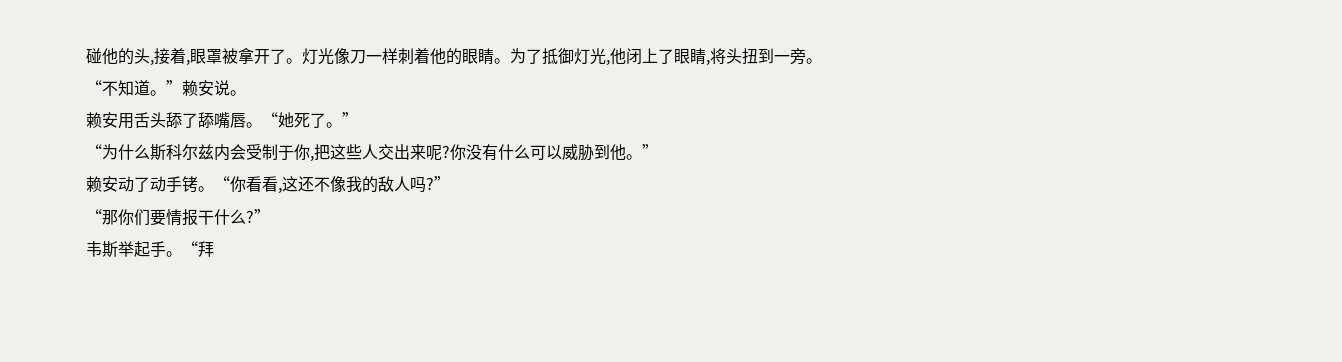碰他的头,接着,眼罩被拿开了。灯光像刀一样刺着他的眼睛。为了抵御灯光,他闭上了眼睛,将头扭到一旁。
“不知道。”赖安说。
赖安用舌头舔了舔嘴唇。“她死了。”
“为什么斯科尔兹内会受制于你,把这些人交出来呢?你没有什么可以威胁到他。”
赖安动了动手铐。“你看看,这还不像我的敌人吗?”
“那你们要情报干什么?”
韦斯举起手。“拜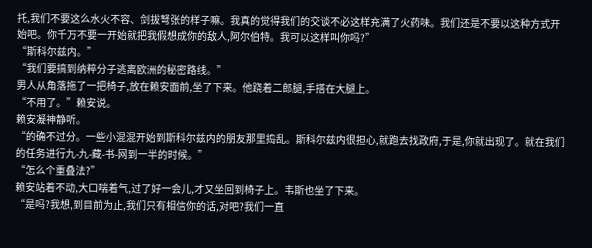托,我们不要这么水火不容、剑拔弩张的样子嘛。我真的觉得我们的交谈不必这样充满了火药味。我们还是不要以这种方式开始吧。你千万不要一开始就把我假想成你的敌人,阿尔伯特。我可以这样叫你吗?”
“斯科尔兹内。”
“我们要搞到纳粹分子逃离欧洲的秘密路线。”
男人从角落拖了一把椅子,放在赖安面前,坐了下来。他跷着二郎腿,手搭在大腿上。
“不用了。”赖安说。
赖安凝神静听。
“的确不过分。一些小混混开始到斯科尔兹内的朋友那里捣乱。斯科尔兹内很担心,就跑去找政府,于是,你就出现了。就在我们的任务进行九-九-藏-书-网到一半的时候。”
“怎么个重叠法?”
赖安站着不动,大口喘着气,过了好一会儿,才又坐回到椅子上。韦斯也坐了下来。
“是吗?我想,到目前为止,我们只有相信你的话,对吧?我们一直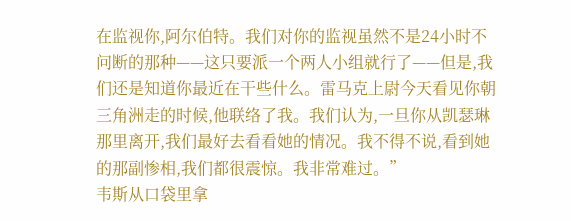在监视你,阿尔伯特。我们对你的监视虽然不是24小时不问断的那种——这只要派一个两人小组就行了——但是,我们还是知道你最近在干些什么。雷马克上尉今天看见你朝三角洲走的时候,他联络了我。我们认为,一旦你从凯瑟琳那里离开,我们最好去看看她的情况。我不得不说,看到她的那副惨相,我们都很震惊。我非常难过。”
韦斯从口袋里拿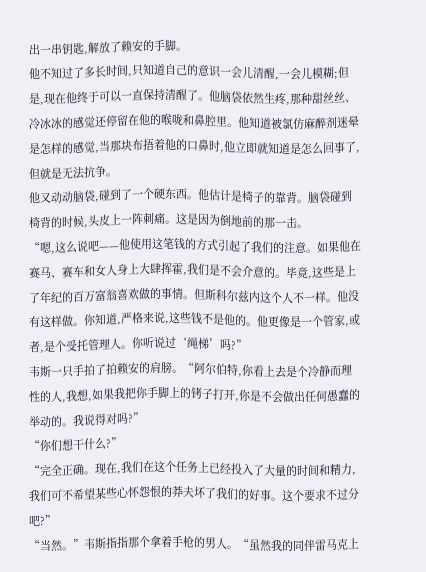出一串钥匙,解放了赖安的手脚。
他不知过了多长时间,只知道自己的意识一会儿清醒,一会儿模糊;但是,现在他终于可以一直保持清醒了。他脑袋依然生疼,那种甜丝丝、冷冰冰的感觉还停留在他的喉咙和鼻腔里。他知道被氯仿麻醉剂迷晕是怎样的感觉,当那块布捂着他的口鼻时,他立即就知道是怎么回事了,但就是无法抗争。
他又动动脑袋,碰到了一个硬东西。他估计是椅子的靠背。脑袋碰到椅背的时候,头皮上一阵刺痛。这是因为倒地前的那一击。
“嗯,这么说吧——他使用这笔钱的方式引起了我们的注意。如果他在赛马、赛车和女人身上大肆挥霍,我们是不会介意的。毕竟,这些是上了年纪的百万富翁喜欢做的事情。但斯科尔兹内这个人不一样。他没有这样做。你知道,严格来说,这些钱不是他的。他更像是一个管家,或者,是个受托管理人。你听说过‘绳梯’吗?”
韦斯一只手拍了拍赖安的肩膀。“阿尔伯特,你看上去是个冷静而理性的人,我想,如果我把你手脚上的铐子打开,你是不会做出任何愚蠢的举动的。我说得对吗?”
“你们想干什么?”
“完全正确。现在,我们在这个任务上已经投入了大量的时间和精力,我们可不希望某些心怀怨恨的莽夫坏了我们的好事。这个要求不过分吧?”
“当然。”韦斯指指那个拿着手枪的男人。“虽然我的同伴雷马克上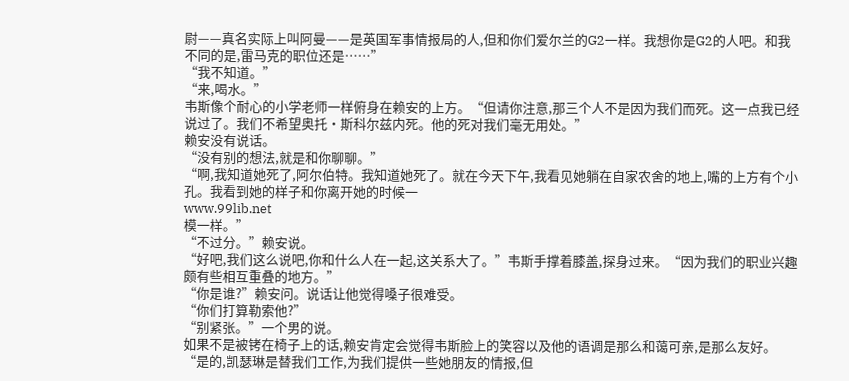尉——真名实际上叫阿曼——是英国军事情报局的人,但和你们爱尔兰的G2一样。我想你是G2的人吧。和我不同的是,雷马克的职位还是……”
“我不知道。”
“来,喝水。”
韦斯像个耐心的小学老师一样俯身在赖安的上方。“但请你注意,那三个人不是因为我们而死。这一点我已经说过了。我们不希望奥托·斯科尔兹内死。他的死对我们毫无用处。”
赖安没有说话。
“没有别的想法,就是和你聊聊。”
“啊,我知道她死了,阿尔伯特。我知道她死了。就在今天下午,我看见她躺在自家农舍的地上,嘴的上方有个小孔。我看到她的样子和你离开她的时候一
www.99lib.net
模一样。”
“不过分。”赖安说。
“好吧,我们这么说吧,你和什么人在一起,这关系大了。”韦斯手撑着膝盖,探身过来。“因为我们的职业兴趣颇有些相互重叠的地方。”
“你是谁?”赖安问。说话让他觉得嗓子很难受。
“你们打算勒索他?”
“别紧张。”一个男的说。
如果不是被铐在椅子上的话,赖安肯定会觉得韦斯脸上的笑容以及他的语调是那么和蔼可亲,是那么友好。
“是的,凯瑟琳是替我们工作,为我们提供一些她朋友的情报,但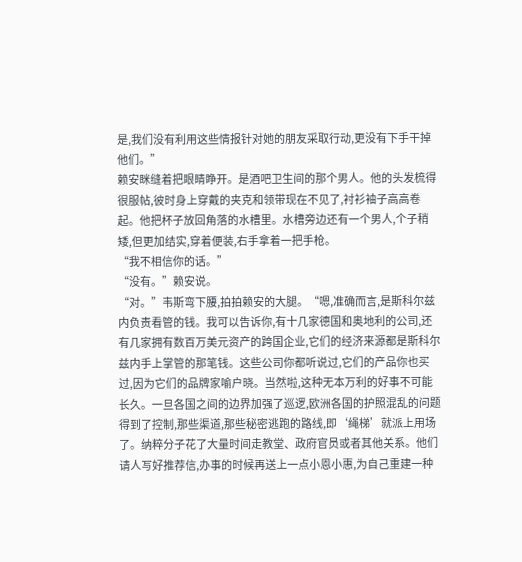是,我们没有利用这些情报针对她的朋友采取行动,更没有下手干掉他们。”
赖安眯缝着把眼睛睁开。是酒吧卫生间的那个男人。他的头发梳得很服帖,彼时身上穿戴的夹克和领带现在不见了,衬衫袖子高高卷起。他把杯子放回角落的水槽里。水槽旁边还有一个男人,个子稍矮,但更加结实,穿着便装,右手拿着一把手枪。
“我不相信你的话。”
“没有。”赖安说。
“对。”韦斯弯下腰,拍拍赖安的大腿。“嗯,准确而言,是斯科尔兹内负责看管的钱。我可以告诉你,有十几家德国和奥地利的公司,还有几家拥有数百万美元资产的跨国企业,它们的经济来源都是斯科尔兹内手上掌管的那笔钱。这些公司你都听说过,它们的产品你也买过,因为它们的品牌家喻户晓。当然啦,这种无本万利的好事不可能长久。一旦各国之间的边界加强了巡逻,欧洲各国的护照混乱的问题得到了控制,那些渠道,那些秘密逃跑的路线,即‘绳梯’就派上用场了。纳粹分子花了大量时间走教堂、政府官员或者其他关系。他们请人写好推荐信,办事的时候再送上一点小恩小惠,为自己重建一种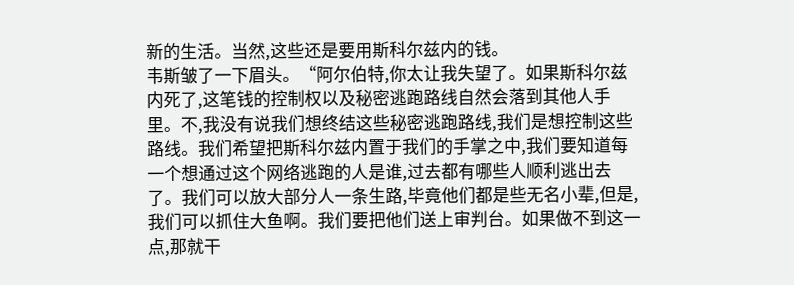新的生活。当然,这些还是要用斯科尔兹内的钱。
韦斯皱了一下眉头。“阿尔伯特,你太让我失望了。如果斯科尔兹内死了,这笔钱的控制权以及秘密逃跑路线自然会落到其他人手里。不,我没有说我们想终结这些秘密逃跑路线,我们是想控制这些路线。我们希望把斯科尔兹内置于我们的手掌之中,我们要知道每一个想通过这个网络逃跑的人是谁,过去都有哪些人顺利逃出去了。我们可以放大部分人一条生路,毕竟他们都是些无名小辈,但是,我们可以抓住大鱼啊。我们要把他们送上审判台。如果做不到这一点,那就干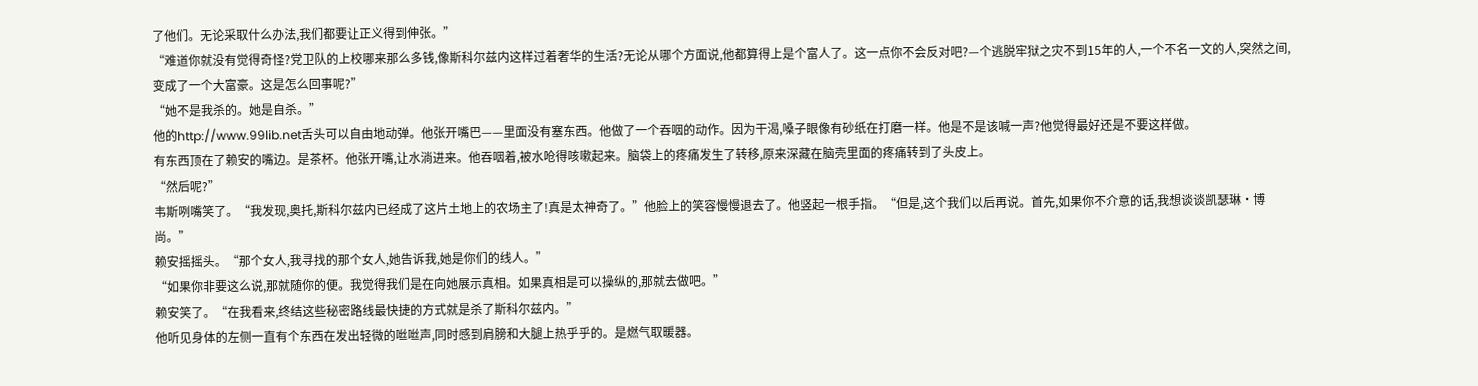了他们。无论采取什么办法,我们都要让正义得到伸张。”
“难道你就没有觉得奇怪?党卫队的上校哪来那么多钱,像斯科尔兹内这样过着奢华的生活?无论从哪个方面说,他都算得上是个富人了。这一点你不会反对吧?—个逃脱牢狱之灾不到15年的人,一个不名一文的人,突然之间,变成了一个大富豪。这是怎么回事呢?”
“她不是我杀的。她是自杀。”
他的http://www.99lib.net舌头可以自由地动弹。他张开嘴巴——里面没有塞东西。他做了一个吞咽的动作。因为干渴,嗓子眼像有砂纸在打磨一样。他是不是该喊一声?他觉得最好还是不要这样做。
有东西顶在了赖安的嘴边。是茶杯。他张开嘴,让水淌进来。他吞咽着,被水呛得咳嗽起来。脑袋上的疼痛发生了转移,原来深藏在脑壳里面的疼痛转到了头皮上。
“然后呢?”
韦斯咧嘴笑了。“我发现,奥托,斯科尔兹内已经成了这片土地上的农场主了!真是太神奇了。”他脸上的笑容慢慢退去了。他竖起一根手指。“但是,这个我们以后再说。首先,如果你不介意的话,我想谈谈凯瑟琳·博尚。”
赖安摇摇头。“那个女人,我寻找的那个女人,她告诉我,她是你们的线人。”
“如果你非要这么说,那就随你的便。我觉得我们是在向她展示真相。如果真相是可以操纵的,那就去做吧。”
赖安笑了。“在我看来,终结这些秘密路线最快捷的方式就是杀了斯科尔兹内。”
他听见身体的左侧一直有个东西在发出轻微的咝咝声,同时感到肩膀和大腿上热乎乎的。是燃气取暖器。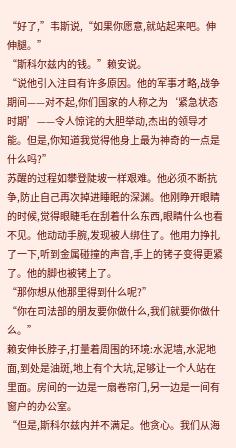“好了,”韦斯说,“如果你愿意,就站起来吧。伸伸腿。”
“斯科尔兹内的钱。”赖安说。
“说他引入注目有许多原因。他的军事才略,战争期间——对不起,你们国家的人称之为‘紧急状态时期’——令人惊诧的大胆举动,杰出的领导才能。但是,你知道我觉得他身上最为神奇的一点是什么吗?”
苏醒的过程如攀登陡坡一样艰难。他必须不断抗争,防止自己再次掉进睡眠的深渊。他刚睁开眼睛的时候,觉得眼睫毛在刮着什么东西,眼睛什么也看不见。他动动手腕,发现被人绑住了。他用力挣扎了一下,听到金属碰撞的声音,手上的铐子变得更紧了。他的脚也被铐上了。
“那你想从他那里得到什么呢?”
“你在司法部的朋友要你做什么,我们就要你做什么。”
赖安伸长脖子,打量着周围的环境:水泥墙,水泥地面,到处是油斑,地上有个大坑,足够让一个人站在里面。房间的一边是一扇卷帘门,另一边是一间有窗户的办公室。
“但是,斯科尔兹内并不满足。他贪心。我们从海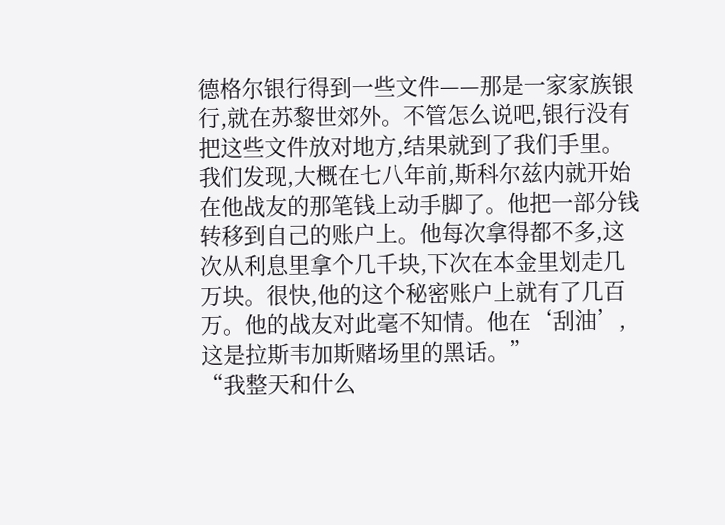德格尔银行得到一些文件——那是一家家族银行,就在苏黎世郊外。不管怎么说吧,银行没有把这些文件放对地方,结果就到了我们手里。我们发现,大概在七八年前,斯科尔兹内就开始在他战友的那笔钱上动手脚了。他把一部分钱转移到自己的账户上。他每次拿得都不多,这次从利息里拿个几千块,下次在本金里划走几万块。很快,他的这个秘密账户上就有了几百万。他的战友对此毫不知情。他在‘刮油’,这是拉斯韦加斯赌场里的黑话。”
“我整天和什么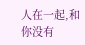人在一起,和你没有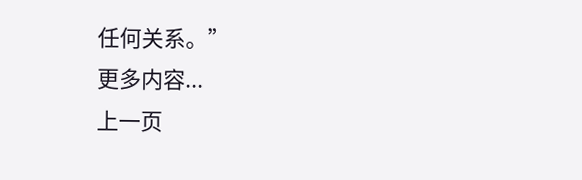任何关系。”
更多内容...
上一页